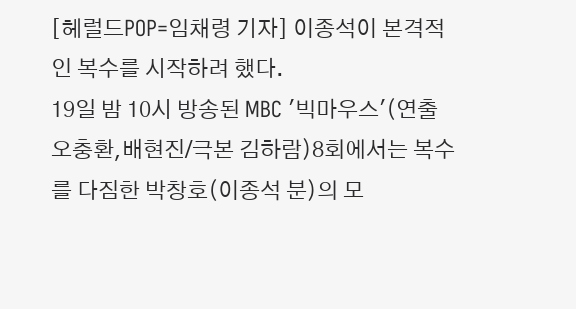[헤럴드POP=임채령 기자] 이종석이 본격적인 복수를 시작하려 했다.
19일 밤 10시 방송된 MBC '빅마우스'(연출 오충환,배현진/극본 김하람)8회에서는 복수를 다짐한 박창호(이종석 분)의 모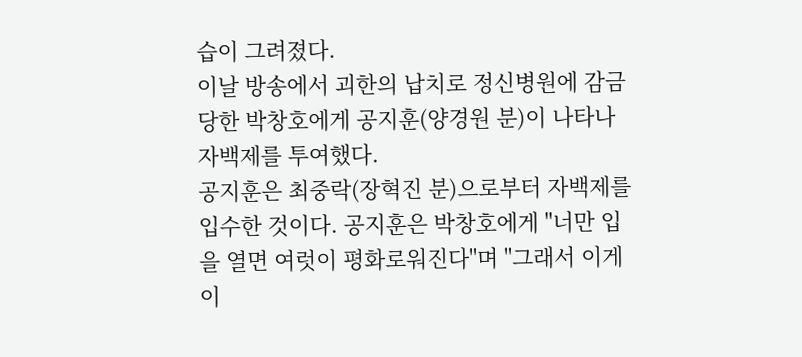습이 그려졌다.
이날 방송에서 괴한의 납치로 정신병원에 감금당한 박창호에게 공지훈(양경원 분)이 나타나 자백제를 투여했다.
공지훈은 최중락(장혁진 분)으로부터 자백제를 입수한 것이다. 공지훈은 박창호에게 "너만 입을 열면 여럿이 평화로워진다"며 "그래서 이게 이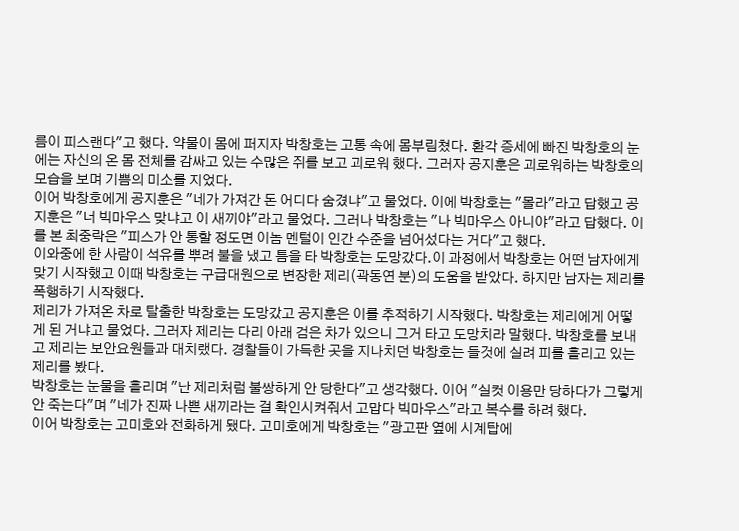름이 피스랜다"고 했다. 약물이 몸에 퍼지자 박창호는 고통 속에 몸부림쳤다. 환각 증세에 빠진 박창호의 눈에는 자신의 온 몸 전체를 감싸고 있는 수많은 쥐를 보고 괴로워 했다. 그러자 공지훈은 괴로워하는 박창호의 모습을 보며 기쁨의 미소를 지었다.
이어 박창호에게 공지훈은 "네가 가져간 돈 어디다 숨겼냐"고 물었다. 이에 박창호는 "몰라"라고 답했고 공지훈은 "너 빅마우스 맞냐고 이 새끼야"라고 물었다. 그러나 박창호는 "나 빅마우스 아니야"라고 답했다. 이를 본 최중락은 "피스가 안 통할 정도면 이놈 멘털이 인간 수준을 넘어섰다는 거다"고 했다.
이와중에 한 사람이 석유를 뿌려 불을 냈고 틈을 타 박창호는 도망갔다.이 과정에서 박창호는 어떤 남자에게 맞기 시작했고 이때 박창호는 구급대원으로 변장한 제리(곽동연 분)의 도움을 받았다. 하지만 남자는 제리를 폭행하기 시작했다.
제리가 가져온 차로 탈출한 박창호는 도망갔고 공지훈은 이를 추적하기 시작했다. 박창호는 제리에게 어떻게 된 거냐고 물었다. 그러자 제리는 다리 아래 검은 차가 있으니 그거 타고 도망치라 말했다. 박창호를 보내고 제리는 보안요원들과 대치랬다. 경찰들이 가득한 곳을 지나치던 박창호는 들것에 실려 피를 흘리고 있는 제리를 봤다.
박창호는 눈물을 흘리며 "난 제리처럼 불쌍하게 안 당한다"고 생각했다. 이어 "실컷 이용만 당하다가 그렇게 안 죽는다"며 "네가 진짜 나쁜 새끼라는 걸 확인시켜줘서 고맙다 빅마우스"라고 복수를 하려 했다.
이어 박창호는 고미호와 전화하게 됐다. 고미호에게 박창호는 "광고판 옆에 시계탑에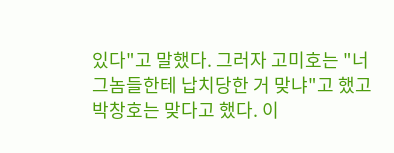있다"고 말했다. 그러자 고미호는 "너 그놈들한테 납치당한 거 맞냐"고 했고 박창호는 맞다고 했다. 이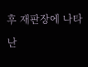후 재판장에 나타난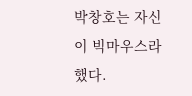박창호는 자신이 빅마우스라 했다.